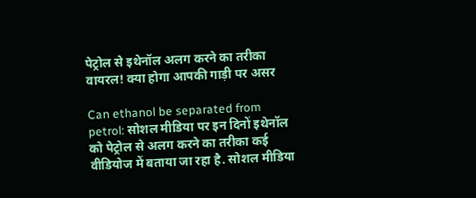पेट्रोल से इथेनॉल अलग करने का तरीका वायरल! क्या होगा आपकी गाड़ी पर असर

Can ethanol be separated from petrol: सोशल मीडिया पर इन दिनों इथेनॉल को पेट्रोल से अलग करने का तरीका कई वीडियोज में बताया जा रहा है. सोशल मीडिया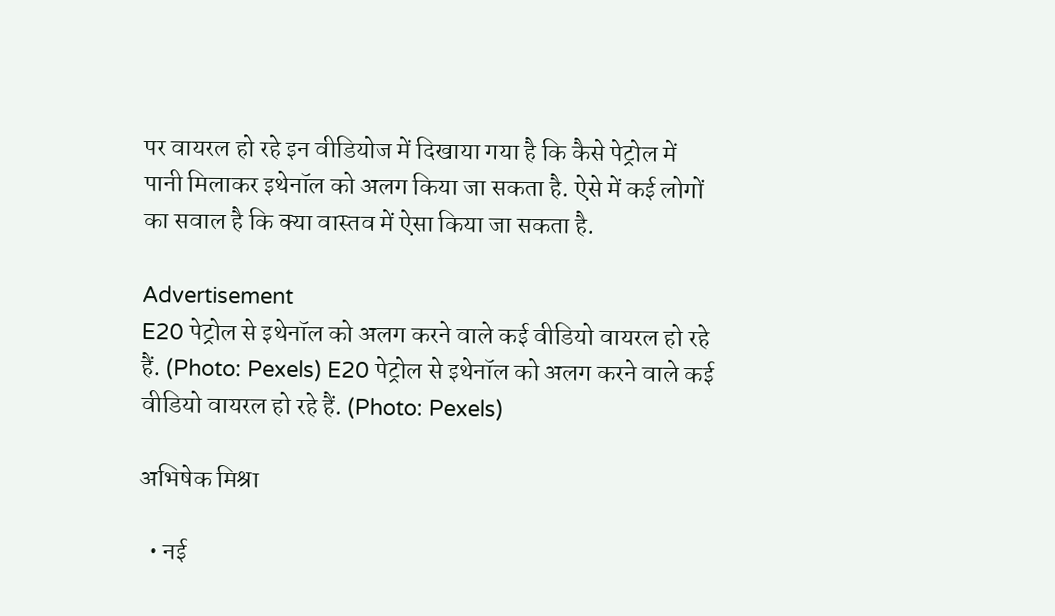पर वायरल हो रहे इन वीडियोज में दिखाया गया है कि कैसे पेट्रोल में पानी मिलाकर इथेनॉल को अलग किया जा सकता है. ऐसे में कई लोगों का सवाल है कि क्या वास्तव में ऐसा किया जा सकता है.

Advertisement
E20 पेट्रोल से इथेनॉल को अलग करने वाले कई वीडियो वायरल हो रहे हैं. (Photo: Pexels) E20 पेट्रोल से इथेनॉल को अलग करने वाले कई वीडियो वायरल हो रहे हैं. (Photo: Pexels)

अभिषेक मिश्रा

  • नई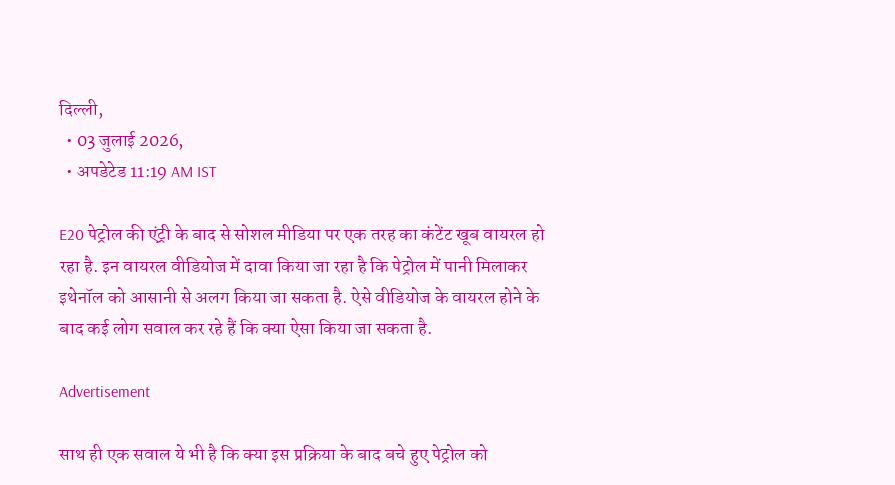दिल्ली,
  • 03 जुलाई 2026,
  • अपडेटेड 11:19 AM IST

E20 पेट्रोल की एंट्री के बाद से सोशल मीडिया पर एक तरह का कंटेंट खूब वायरल हो रहा है. इन वायरल वीडियोज में दावा किया जा रहा है कि पेट्रोल में पानी मिलाकर इथेनॉल को आसानी से अलग किया जा सकता है. ऐसे वीडियोज के वायरल होने के बाद कई लोग सवाल कर रहे हैं कि क्या ऐसा किया जा सकता है.

Advertisement

साथ ही एक सवाल ये भी है कि क्या इस प्रक्रिया के बाद बचे हुए पेट्रोल को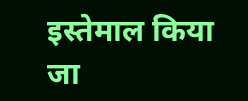इस्तेमाल किया जा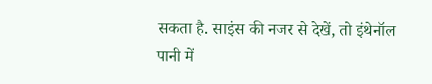सकता है. साइंस की नजर से देखें, तो इंथेनॉल पानी में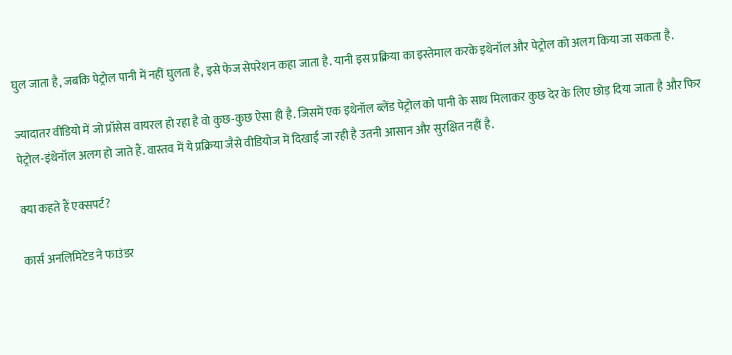घुल जाता है, जबकि पेट्रोल पानी में नहीं घुलता है, इसे फेज सेपरेशन कहा जाता है. यानी इस प्रक्रिया का इस्तेमाल करके इथेनॉल और पेट्रोल को अलग किया जा सकता है.

ज्यादातर वीडियो में जो प्रॉसेस वायरल हो रहा है वो कुछ-कुछ ऐसा ही है. जिसमें एक इथेनॉल ब्लेंड पेट्रोल को पानी के साथ मिलाकर कुछ देर के लिए छोड़ दिया जाता है और फिर पेट्रोल-इंथेनॉल अलग हो जाते हैं. वास्तव में ये प्रक्रिया जैसे वीडियोज में दिखाई जा रही है उतनी आसान और सुरक्षित नहीं है.

क्या कहते हैं एक्सपर्ट?

कार्स अनलिमिटेड ने फाउंडर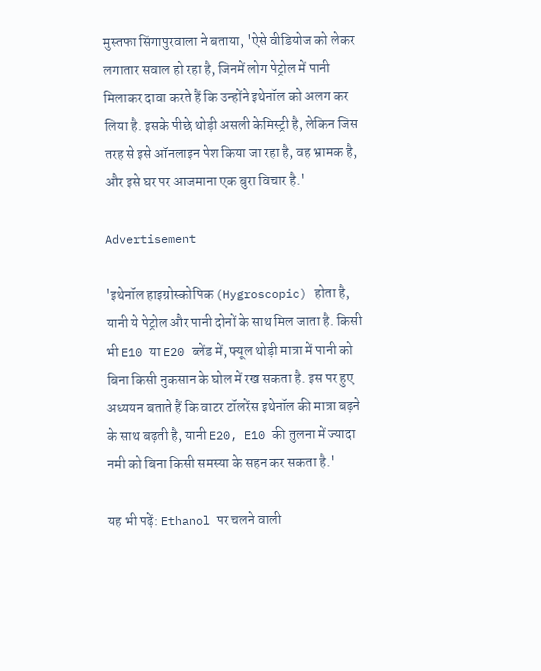मुस्तफा सिंगापुरवाला ने बताया, 'ऐसे वीडियोज को लेकर लगातार सवाल हो रहा है, जिनमें लोग पेट्रोल में पानी मिलाकर दावा करते हैं कि उन्होंने इथेनॉल को अलग कर लिया है. इसके पीछे थोड़ी असली केमिस्ट्री है, लेकिन जिस तरह से इसे ऑनलाइन पेश किया जा रहा है, वह भ्रामक है, और इसे घर पर आजमाना एक बुरा विचार है.'

Advertisement

'इथेनॉल हाइग्रोस्कोपिक (Hygroscopic) होता है, यानी ये पेट्रोल और पानी दोनों के साथ मिल जाता है. किसी भी E10 या E20 ब्लेंड में, फ्यूल थोड़ी मात्रा में पानी को बिना किसी नुकसान के घोल में रख सकता है. इस पर हुए अध्ययन बताते हैं कि वाटर टॉलरेंस इथेनॉल की मात्रा बढ़ने के साथ बढ़ती है, यानी E20, E10 की तुलना में ज्यादा नमी को बिना किसी समस्या के सहन कर सकता है.'

यह भी पढ़ें: Ethanol पर चलने वाली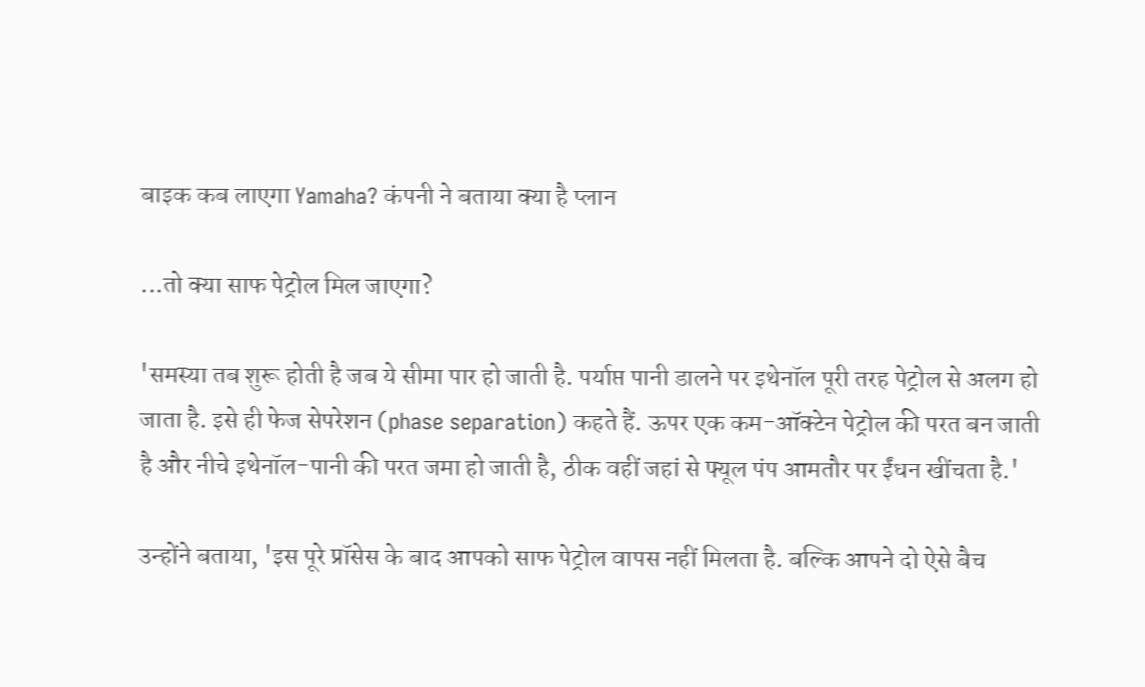बाइक कब लाएगा Yamaha? कंपनी ने बताया क्या है प्लान

...तो क्या साफ पेट्रोल मिल जाएगा?

'समस्या तब शुरू होती है जब ये सीमा पार हो जाती है. पर्याप्त पानी डालने पर इथेनॉल पूरी तरह पेट्रोल से अलग हो जाता है. इसे ही फेज सेपरेशन (phase separation) कहते हैं. ऊपर एक कम-ऑक्टेन पेट्रोल की परत बन जाती है और नीचे इथेनॉल-पानी की परत जमा हो जाती है, ठीक वहीं जहां से फ्यूल पंप आमतौर पर ईंधन खींचता है.'

उन्होंने बताया, 'इस पूरे प्रॉसेस के बाद आपको साफ पेट्रोल वापस नहीं मिलता है. बल्कि आपने दो ऐसे बैच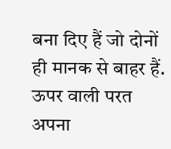बना दिए हैं जो दोनों ही मानक से बाहर हैं. ऊपर वाली परत अपना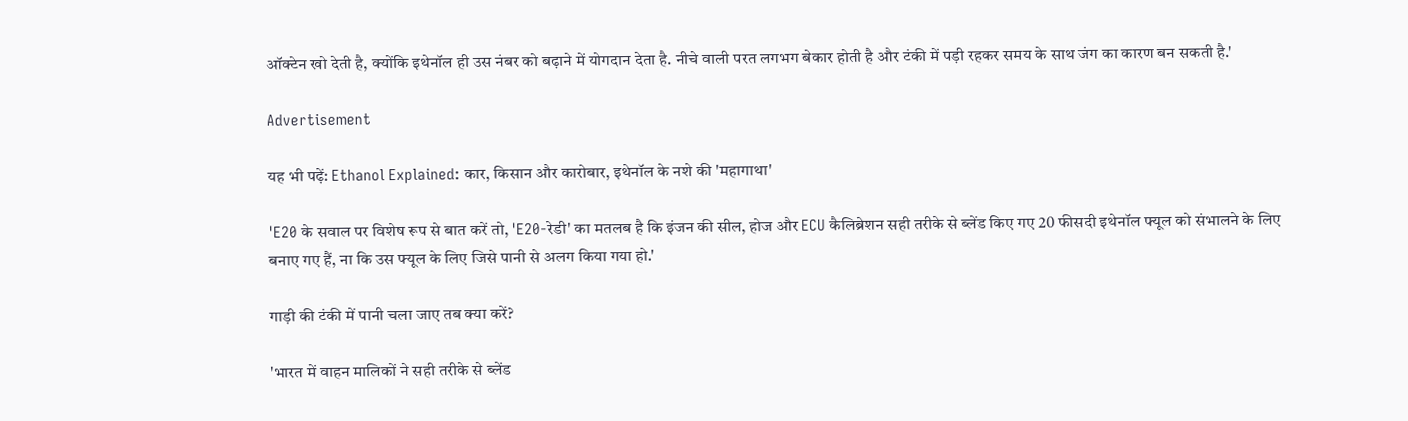ऑक्टेन खो देती है, क्योंकि इथेनॉल ही उस नंबर को बढ़ाने में योगदान देता है. नीचे वाली परत लगभग बेकार होती है और टंकी में पड़ी रहकर समय के साथ जंग का कारण बन सकती है.'

Advertisement

यह भी पढ़ें: Ethanol Explained: कार, किसान और कारोबार, इथेनॉल के नशे की 'महागाथा'

'E20 के सवाल पर विशेष रूप से बात करें तो, 'E20-रेडी' का मतलब है कि इंजन की सील, होज और ECU कैलिब्रेशन सही तरीके से ब्लेंड किए गए 20 फीसदी इथेनॉल फ्यूल को संभालने के लिए बनाए गए हैं, ना कि उस फ्यूल के लिए जिसे पानी से अलग किया गया हो.'

गाड़ी की टंकी में पानी चला जाए तब क्या करें?

'भारत में वाहन मालिकों ने सही तरीके से ब्लेंड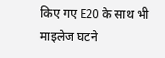किए गए E20 के साथ भी माइलेज घटने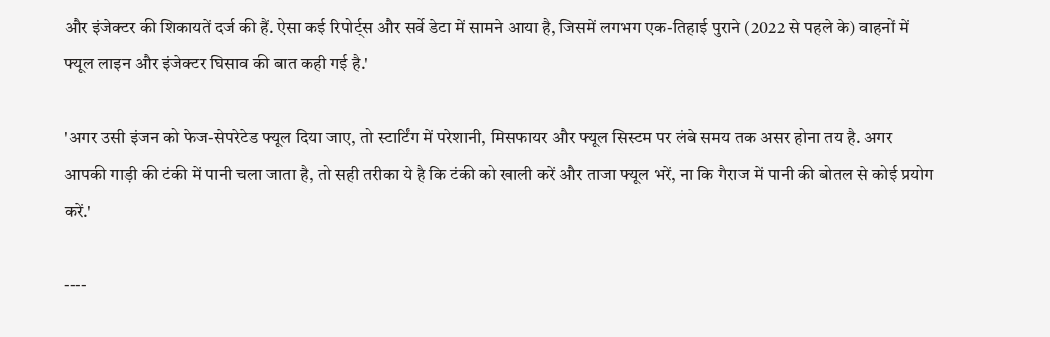और इंजेक्टर की शिकायतें दर्ज की हैं. ऐसा कई रिपोर्ट्स और सर्वे डेटा में सामने आया है, जिसमें लगभग एक-तिहाई पुराने (2022 से पहले के) वाहनों में फ्यूल लाइन और इंजेक्टर घिसाव की बात कही गई है.'

'अगर उसी इंजन को फेज-सेपरेटेड फ्यूल दिया जाए, तो स्टार्टिंग में परेशानी, मिसफायर और फ्यूल सिस्टम पर लंबे समय तक असर होना तय है. अगर आपकी गाड़ी की टंकी में पानी चला जाता है, तो सही तरीका ये है कि टंकी को खाली करें और ताजा फ्यूल भरें, ना कि गैराज में पानी की बोतल से कोई प्रयोग करें.'

----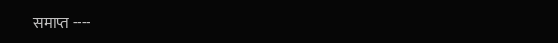समाप्त ----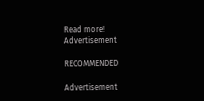Read more!
Advertisement

RECOMMENDED

Advertisement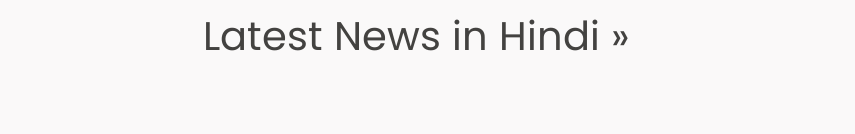Latest News in Hindi »